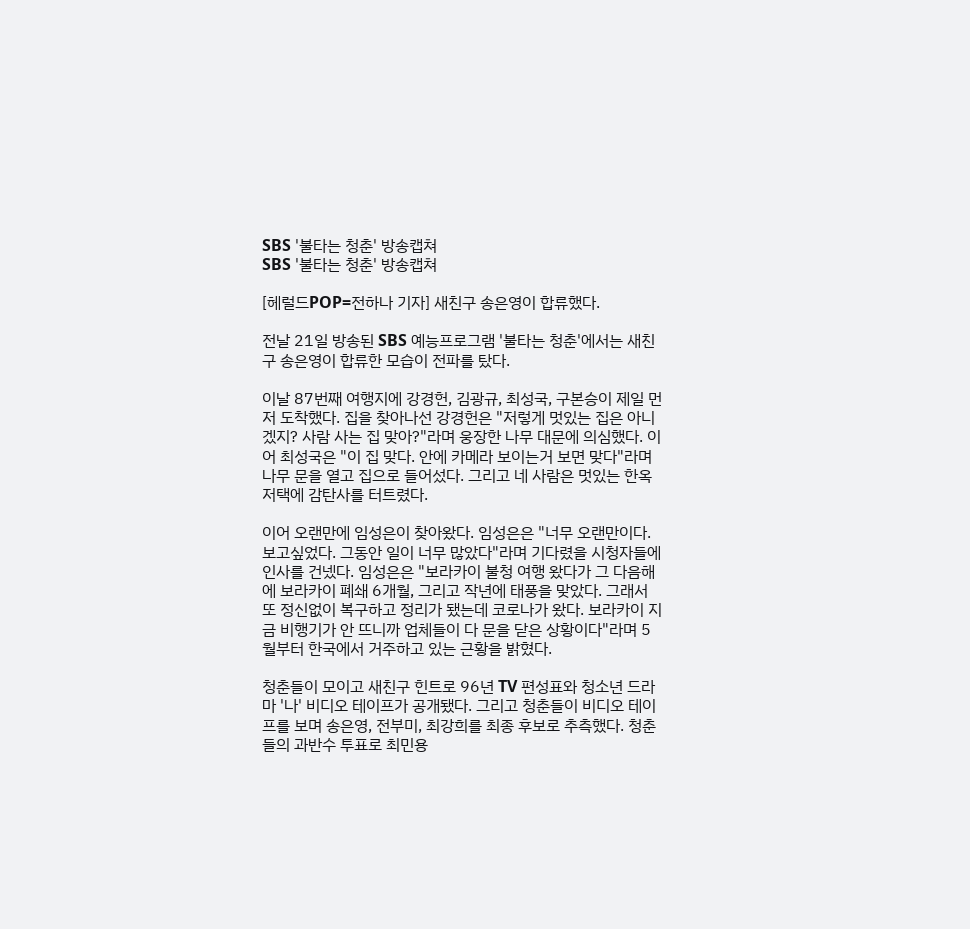SBS '불타는 청춘' 방송캡쳐
SBS '불타는 청춘' 방송캡쳐

[헤럴드POP=전하나 기자] 새친구 송은영이 합류했다.

전날 21일 방송된 SBS 예능프로그램 '불타는 청춘'에서는 새친구 송은영이 합류한 모습이 전파를 탔다.

이날 87번째 여행지에 강경헌, 김광규, 최성국, 구본승이 제일 먼저 도착했다. 집을 찾아나선 강경헌은 "저렇게 멋있는 집은 아니겠지? 사람 사는 집 맞아?"라며 웅장한 나무 대문에 의심했다. 이어 최성국은 "이 집 맞다. 안에 카메라 보이는거 보면 맞다"라며 나무 문을 열고 집으로 들어섰다. 그리고 네 사람은 멋있는 한옥 저택에 감탄사를 터트렸다.

이어 오랜만에 임성은이 찾아왔다. 임성은은 "너무 오랜만이다. 보고싶었다. 그동안 일이 너무 많았다"라며 기다렸을 시청자들에 인사를 건넸다. 임성은은 "보라카이 불청 여행 왔다가 그 다음해에 보라카이 폐쇄 6개월, 그리고 작년에 태풍을 맞았다. 그래서 또 정신없이 복구하고 정리가 됐는데 코로나가 왔다. 보라카이 지금 비행기가 안 뜨니까 업체들이 다 문을 닫은 상황이다"라며 5월부터 한국에서 거주하고 있는 근황을 밝혔다.

청춘들이 모이고 새친구 힌트로 96년 TV 편성표와 청소년 드라마 '나' 비디오 테이프가 공개됐다. 그리고 청춘들이 비디오 테이프를 보며 송은영, 전부미, 최강희를 최종 후보로 추측했다. 청춘들의 과반수 투표로 최민용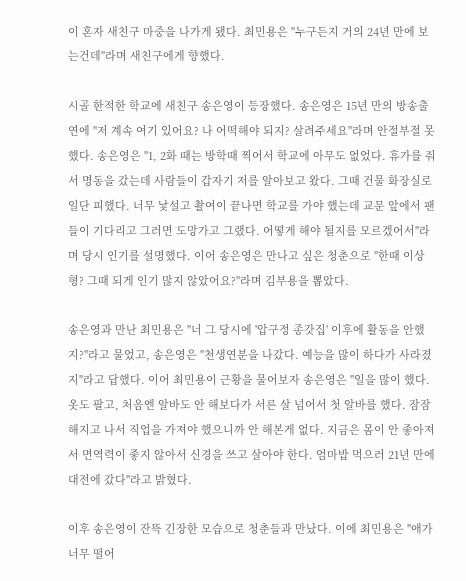이 혼자 새친구 마중을 나가게 됐다. 최민용은 "누구든지 거의 24년 만에 보는건데"라며 새친구에게 향했다.

시골 한적한 학교에 새친구 송은영이 등장했다. 송은영은 15년 만의 방송출연에 "저 계속 여기 있어요? 나 어떡해야 되지? 살려주세요"라며 안절부절 못했다. 송은영은 "1, 2화 때는 방학때 찍어서 학교에 아무도 없었다. 휴가를 줘서 명동을 갔는데 사람들이 갑자기 저를 알아보고 왔다. 그때 건물 화장실로 일단 피했다. 너무 낯설고 촬여이 끝나면 학교를 가야 했는데 교문 앞에서 팬들이 기다리고 그러면 도망가고 그랬다. 어떻게 해야 될지를 모르겠어서"라며 당시 인기를 설명했다. 이어 송은영은 만나고 싶은 청춘으로 "한때 이상형? 그때 되게 인기 많지 않았어요?"라며 김부용을 뽑았다.

송은영과 만난 최민용은 "너 그 당시에 '압구정 종갓집' 이후에 활동을 안했지?"라고 물었고, 송은영은 "천생연분을 나갔다. 예능을 많이 하다가 사라졌지"라고 답했다. 이어 최민용이 근황을 물어보자 송은영은 "일을 많이 했다. 옷도 팔고, 처음엔 알바도 안 해보다가 서른 살 넘어서 첫 알바를 했다. 잠잠해지고 나서 직업을 가져야 했으니까 안 해본게 없다. 지금은 몸이 안 좋아져서 면역력이 좋지 않아서 신경을 쓰고 살아야 한다. 엄마밥 먹으러 21년 만에 대전에 갔다"라고 밝혔다.

이후 송은영이 잔뜩 긴장한 모습으로 청춘들과 만났다. 이에 최민용은 "애가 너무 떨어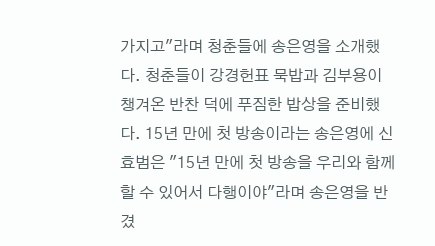가지고"라며 청춘들에 송은영을 소개했다. 청춘들이 강경헌표 묵밥과 김부용이 챙겨온 반찬 덕에 푸짐한 밥상을 준비했다. 15년 만에 첫 방송이라는 송은영에 신효범은 "15년 만에 첫 방송을 우리와 함께 할 수 있어서 다행이야"라며 송은영을 반겼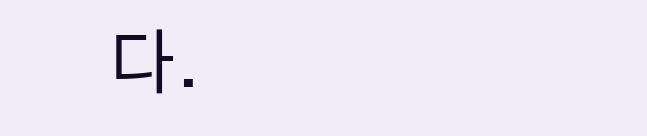다.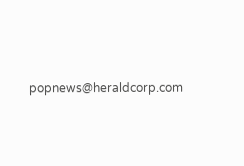popnews@heraldcorp.com